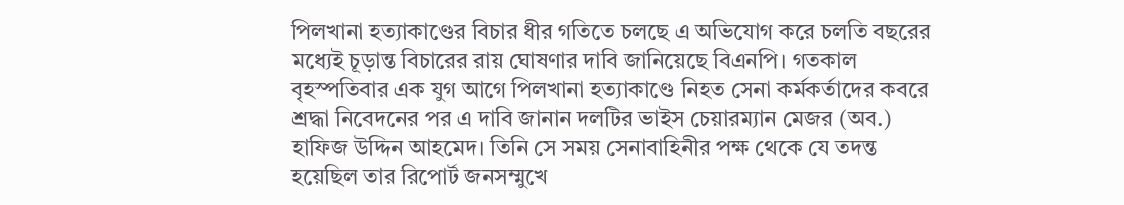পিলখানা হত্যাকাণ্ডের বিচার ধীর গতিতে চলছে এ অভিযোগ করে চলতি বছরের মধ্যেই চূড়ান্ত বিচারের রায় ঘোষণার দাবি জানিয়েছে বিএনপি। গতকাল বৃহস্পতিবার এক যুগ আগে পিলখানা হত্যাকাণ্ডে নিহত সেনা কর্মকর্তাদের কবরে শ্রদ্ধা নিবেদনের পর এ দাবি জানান দলটির ভাইস চেয়ারম্যান মেজর (অব.) হাফিজ উদ্দিন আহমেদ। তিনি সে সময় সেনাবাহিনীর পক্ষ থেকে যে তদন্ত হয়েছিল তার রিপোর্ট জনসম্মুখে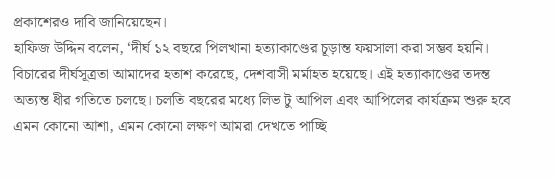প্রকাশেরও দাবি জানিয়েছেন।
হাফিজ উদ্দিন বলেন, ‘দীর্ঘ ১২ বছরে পিলখানা হত্যাকাণ্ডের চূড়ান্ত ফয়সালা করা সম্ভব হয়নি। বিচারের দীর্ঘসূত্রতা আমাদের হতাশ করেছে, দেশবাসী মর্মাহত হয়েছে। এই হত্যাকাণ্ডের তদন্ত অত্যন্ত ধীর গতিতে চলছে। চলতি বছরের মধ্যে লিভ টু আপিল এবং আপিলের কার্যক্রম শুরু হবে এমন কোনো আশা, এমন কোনো লক্ষণ আমরা দেখতে পাচ্ছি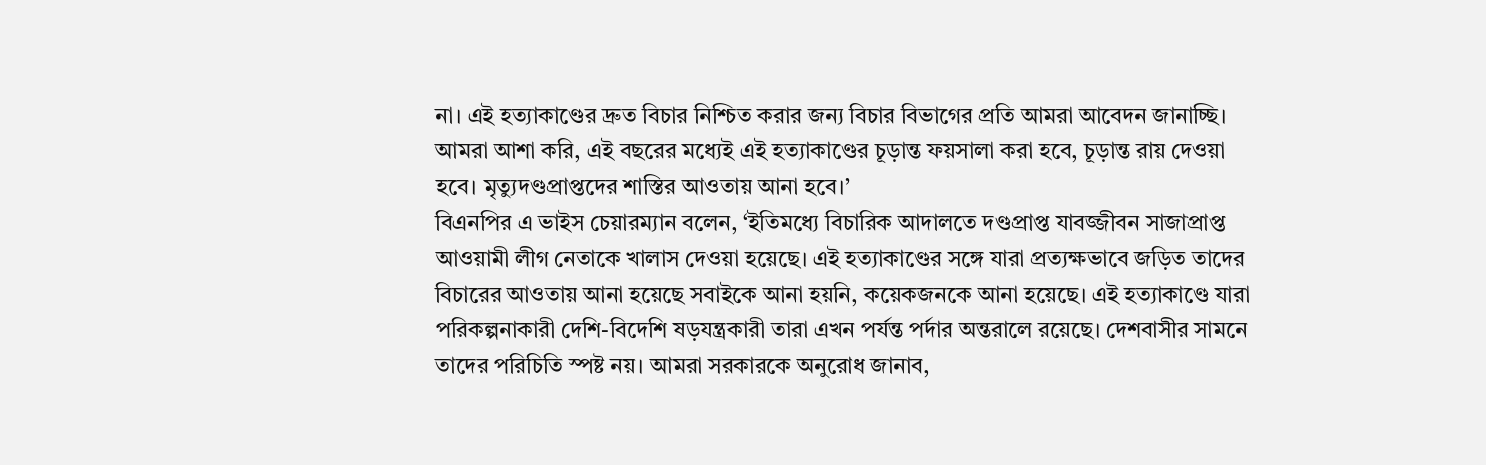না। এই হত্যাকাণ্ডের দ্রুত বিচার নিশ্চিত করার জন্য বিচার বিভাগের প্রতি আমরা আবেদন জানাচ্ছি। আমরা আশা করি, এই বছরের মধ্যেই এই হত্যাকাণ্ডের চূড়ান্ত ফয়সালা করা হবে, চূড়ান্ত রায় দেওয়া হবে। মৃত্যুদণ্ডপ্রাপ্তদের শাস্তির আওতায় আনা হবে।’
বিএনপির এ ভাইস চেয়ারম্যান বলেন, ‘ইতিমধ্যে বিচারিক আদালতে দণ্ডপ্রাপ্ত যাবজ্জীবন সাজাপ্রাপ্ত আওয়ামী লীগ নেতাকে খালাস দেওয়া হয়েছে। এই হত্যাকাণ্ডের সঙ্গে যারা প্রত্যক্ষভাবে জড়িত তাদের বিচারের আওতায় আনা হয়েছে সবাইকে আনা হয়নি, কয়েকজনকে আনা হয়েছে। এই হত্যাকাণ্ডে যারা পরিকল্পনাকারী দেশি-বিদেশি ষড়যন্ত্রকারী তারা এখন পর্যন্ত পর্দার অন্তরালে রয়েছে। দেশবাসীর সামনে তাদের পরিচিতি স্পষ্ট নয়। আমরা সরকারকে অনুরোধ জানাব,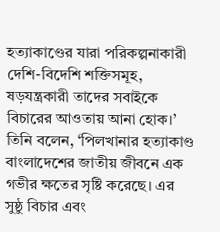হত্যাকাণ্ডের যারা পরিকল্পনাকারী দেশি-বিদেশি শক্তিসমূহ, ষড়যন্ত্রকারী তাদের সবাইকে বিচারের আওতায় আনা হোক।’
তিনি বলেন, ‘পিলখানার হত্যাকাণ্ড বাংলাদেশের জাতীয় জীবনে এক গভীর ক্ষতের সৃষ্টি করেছে। এর সুষ্ঠু বিচার এবং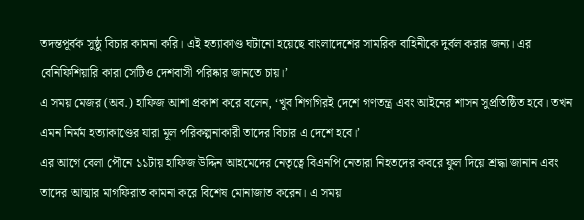তদন্তপূর্বক সুষ্ঠু বিচার কামনা করি। এই হত্যাকাণ্ড ঘটানো হয়েছে বাংলাদেশের সামরিক বাহিনীকে দুর্বল করার জন্য। এর বেনিফিশিয়ারি কারা সেটিও দেশবাসী পরিষ্কার জানতে চায়।’
এ সময় মেজর (অব.) হাফিজ আশা প্রকাশ করে বলেন, ‘খুব শিগগিরই দেশে গণতন্ত্র এবং আইনের শাসন সুপ্রতিষ্ঠিত হবে। তখন এমন নির্মম হত্যাকাণ্ডের যারা মূল পরিকল্পনাকারী তাদের বিচার এ দেশে হবে।’
এর আগে বেলা পৌনে ১১টায় হাফিজ উদ্দিন আহমেদের নেতৃত্বে বিএনপি নেতারা নিহতদের কবরে ফুল দিয়ে শ্রদ্ধা জানান এবং তাদের আত্মার মাগফিরাত কামনা করে বিশেষ মোনাজাত করেন। এ সময়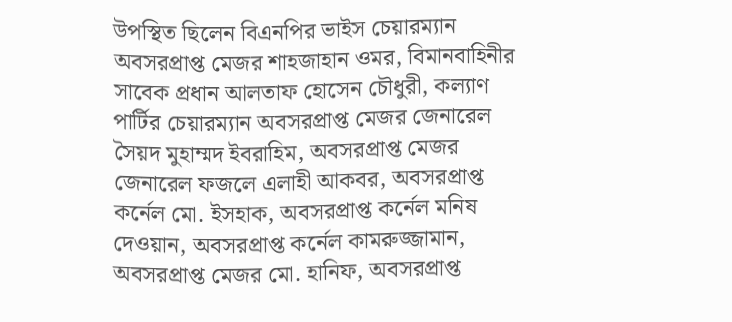উপস্থিত ছিলেন বিএনপির ভাইস চেয়ারম্যান অবসরপ্রাপ্ত মেজর শাহজাহান ওমর, বিমানবাহিনীর সাবেক প্রধান আলতাফ হোসেন চৌধুরী, কল্যাণ পার্টির চেয়ারম্যান অবসরপ্রাপ্ত মেজর জেনারেল সৈয়দ মুহাম্মদ ইবরাহিম, অবসরপ্রাপ্ত মেজর জেনারেল ফজলে এলাহী আকবর, অবসরপ্রাপ্ত কর্নেল মো. ইসহাক, অবসরপ্রাপ্ত কর্নেল মনিষ দেওয়ান, অবসরপ্রাপ্ত কর্নেল কামরুজ্জামান, অবসরপ্রাপ্ত মেজর মো. হানিফ, অবসরপ্রাপ্ত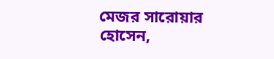মেজর সারোয়ার হোসেন,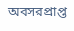অবসরপ্রাপ্ত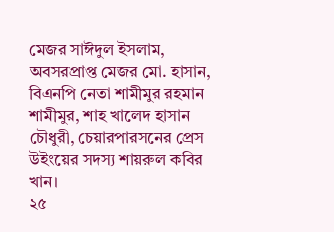মেজর সাঈদুল ইসলাম, অবসরপ্রাপ্ত মেজর মো. হাসান, বিএনপি নেতা শামীমুর রহমান শামীমুর, শাহ খালেদ হাসান চৌধুরী, চেয়ারপারসনের প্রেস উইংয়ের সদস্য শায়রুল কবির খান।
২৫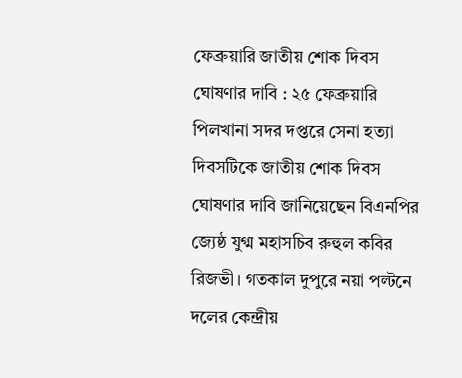ফেব্রুয়ারি জাতীয় শোক দিবস ঘোষণার দাবি : ২৫ ফেব্রুয়ারি পিলখানা সদর দপ্তরে সেনা হত্যা দিবসটিকে জাতীয় শোক দিবস ঘোষণার দাবি জানিয়েছেন বিএনপির জ্যেষ্ঠ যুগ্ম মহাসচিব রুহুল কবির রিজভী। গতকাল দুপুরে নয়া পল্টনে দলের কেন্দ্রীয়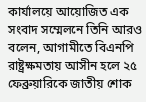কার্যালয়ে আয়োজিত এক সংবাদ সম্মেলনে তিনি আরও বলেন, আগামীতে বিএনপি রাষ্ট্রক্ষমতায় আসীন হলে ২৫ ফেব্রুয়ারিকে জাতীয় শোক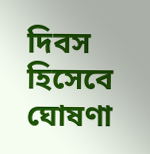দিবস হিসেবে ঘোষণা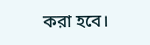করা হবে।